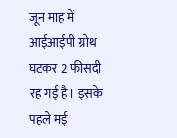जून माह में आईआईपी ग्रोथ घटकर 2 फीसदी रह गई है। इसके पहले मई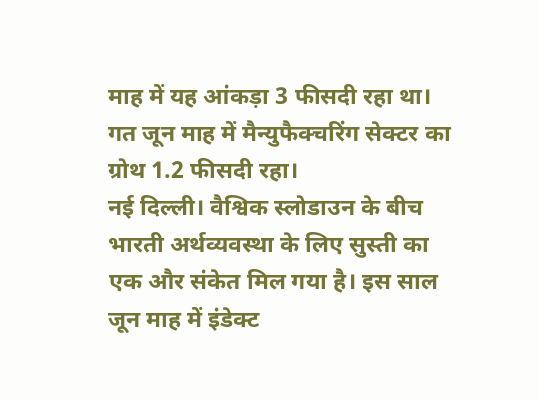माह में यह आंकड़ा 3 फीसदी रहा था। गत जून माह में मैन्युफैक्चरिंग सेक्टर का ग्रोथ 1.2 फीसदी रहा।
नई दिल्ली। वैश्विक स्लोडाउन के बीच भारती अर्थव्यवस्था के लिए सुस्ती का एक और संकेत मिल गया है। इस साल जून माह में इंडेक्ट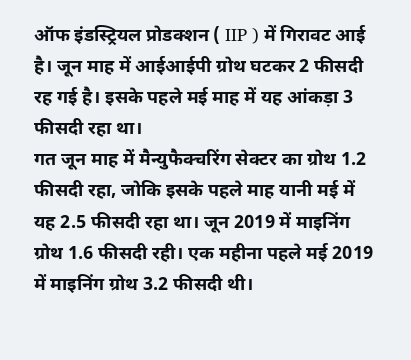ऑफ इंडस्ट्रियल प्रोडक्शन ( IIP ) में गिरावट आई है। जून माह में आईआईपी ग्रोथ घटकर 2 फीसदी रह गई है। इसके पहले मई माह में यह आंकड़ा 3 फीसदी रहा था।
गत जून माह में मैन्युफैक्चरिंग सेक्टर का ग्रोथ 1.2 फीसदी रहा, जोकि इसके पहले माह यानी मई में यह 2.5 फीसदी रहा था। जून 2019 में माइनिंग ग्रोथ 1.6 फीसदी रही। एक महीना पहले मई 2019 में माइनिंग ग्रोथ 3.2 फीसदी थी।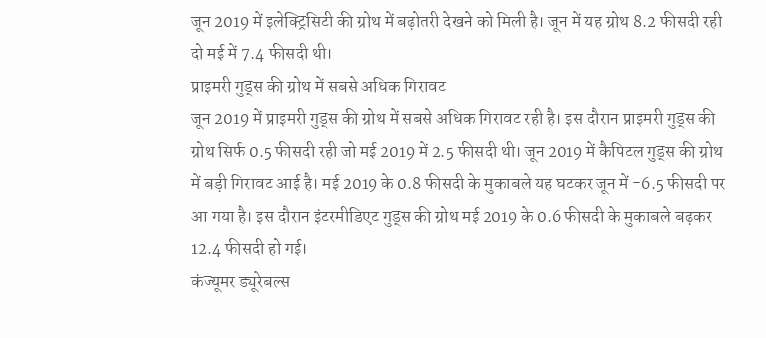जून 2019 में इलेक्ट्रिसिटी की ग्रोथ में बढ़ोतरी देखने को मिली है। जून में यह ग्रोथ 8.2 फीसदी रही दो मई में 7.4 फीसदी थी।
प्राइमरी गुड्स की ग्रोथ में सबसे अधिक गिरावट
जून 2019 में प्राइमरी गुड्स की ग्रोथ में सबसे अधिक गिरावट रही है। इस दौरान प्राइमरी गुड्स की ग्रोथ सिर्फ 0.5 फीसदी रही जो मई 2019 में 2.5 फीसदी थी। जून 2019 में कैपिटल गुड्स की ग्रोथ में बड़ी गिरावट आई है। मई 2019 के 0.8 फीसदी के मुकाबले यह घटकर जून में -6.5 फीसदी पर आ गया है। इस दौरान इंटरमीडिएट गुड्स की ग्रोथ मई 2019 के 0.6 फीसदी के मुकाबले बढ़कर 12.4 फीसदी हो गई।
कंज्यूमर ड्यूरेबल्स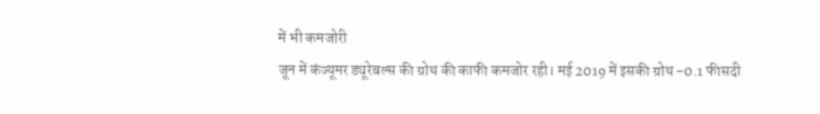में भी कमजोरी
जून में कंज्यूमर ड्यूरेबल्स की ग्रोथ की काफी कमजोर रही। मई 2019 में इसकी ग्रोथ -0.1 फीसदी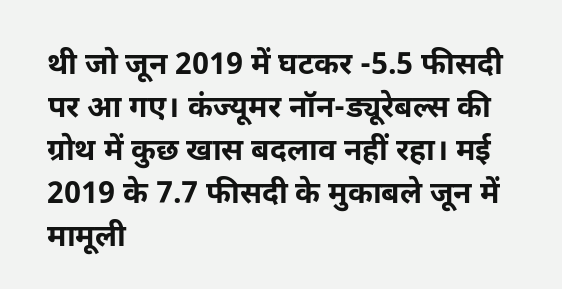थी जो जून 2019 में घटकर -5.5 फीसदी पर आ गए। कंज्यूमर नॉन-ड्यूरेबल्स की ग्रोथ में कुछ खास बदलाव नहीं रहा। मई 2019 के 7.7 फीसदी के मुकाबले जून में मामूली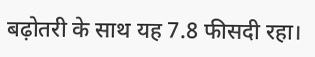बढ़ोतरी के साथ यह 7.8 फीसदी रहा।